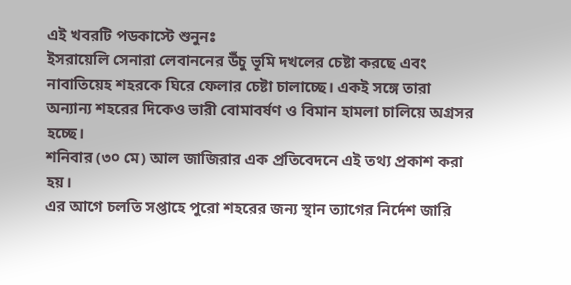এই খবরটি পডকাস্টে শুনুনঃ
ইসরায়েলি সেনারা লেবাননের উঁচু ভূমি দখলের চেষ্টা করছে এবং নাবাতিয়েহ শহরকে ঘিরে ফেলার চেষ্টা চালাচ্ছে। একই সঙ্গে তারা অন্যান্য শহরের দিকেও ভারী বোমাবর্ষণ ও বিমান হামলা চালিয়ে অগ্রসর হচ্ছে।
শনিবার (৩০ মে) আল জাজিরার এক প্রতিবেদনে এই তথ্য প্রকাশ করা হয়।
এর আগে চলতি সপ্তাহে পুরো শহরের জন্য স্থান ত্যাগের নির্দেশ জারি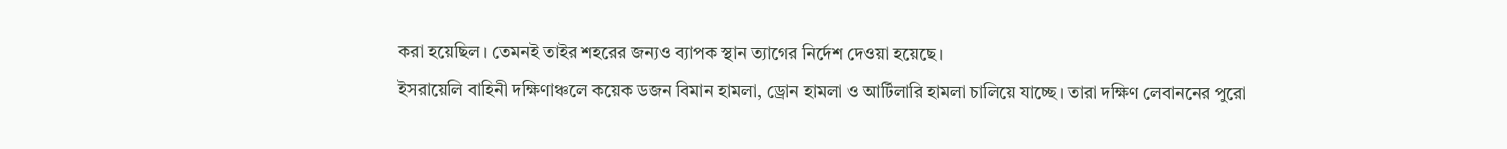করা হয়েছিল। তেমনই তাইর শহরের জন্যও ব্যাপক স্থান ত্যাগের নির্দেশ দেওয়া হয়েছে।
ইসরায়েলি বাহিনী দক্ষিণাঞ্চলে কয়েক ডজন বিমান হামলা, ড্রোন হামলা ও আর্টিলারি হামলা চালিয়ে যাচ্ছে। তারা দক্ষিণ লেবাননের পুরো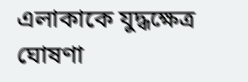এলাকাকে যুদ্ধক্ষেত্র ঘোষণা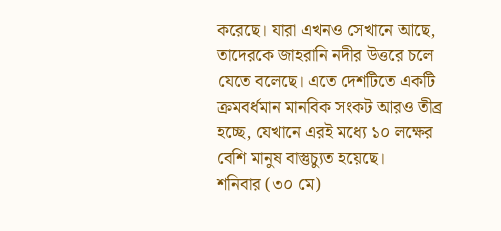করেছে। যারা এখনও সেখানে আছে, তাদেরকে জাহরানি নদীর উত্তরে চলে যেতে বলেছে। এতে দেশটিতে একটি ক্রমবর্ধমান মানবিক সংকট আরও তীব্র হচ্ছে, যেখানে এরই মধ্যে ১০ লক্ষের বেশি মানুষ বাস্তুচ্যুত হয়েছে।
শনিবার (৩০ মে)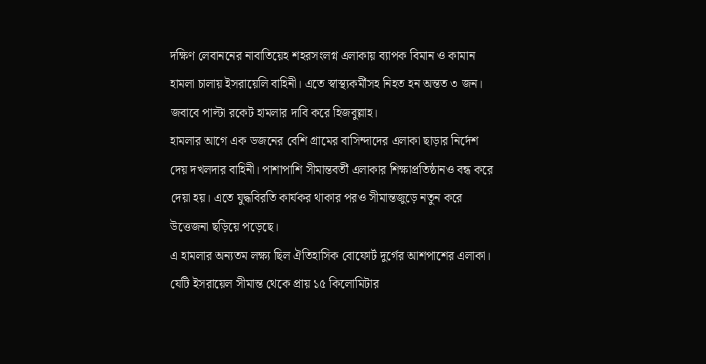দক্ষিণ লেবাননের নাবাতিয়েহ শহরসংলগ্ন এলাকায় ব্যাপক বিমান ও কামান হামলা চালায় ইসরায়েলি বাহিনী। এতে স্বাস্থ্যকর্মীসহ নিহত হন অন্তত ৩ জন। জবাবে পাল্টা রকেট হামলার দাবি করে হিজবুল্লাহ।
হামলার আগে এক ডজনের বেশি গ্রামের বাসিন্দাদের এলাকা ছাড়ার নির্দেশ দেয় দখলদার বাহিনী। পাশাপাশি সীমান্তবর্তী এলাকার শিক্ষাপ্রতিষ্ঠানও বন্ধ করে দেয়া হয়। এতে যুদ্ধবিরতি কার্যকর থাকার পরও সীমান্তজুড়ে নতুন করে উত্তেজনা ছড়িয়ে পড়েছে।
এ হামলার অন্যতম লক্ষ্য ছিল ঐতিহাসিক বোফোর্ট দুর্গের আশপাশের এলাকা। যেটি ইসরায়েল সীমান্ত থেকে প্রায় ১৫ কিলোমিটার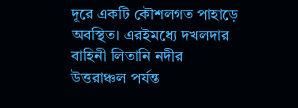দূরে একটি কৌশলগত পাহাড়ে অবস্থিত। এরইমধ্যে দখলদার বাহিনী লিতানি নদীর উত্তরাঞ্চল পর্যন্ত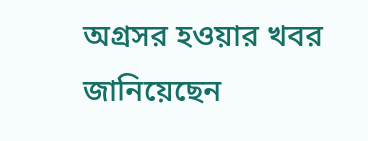অগ্রসর হওয়ার খবর জানিয়েছেন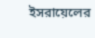ইসরায়েলের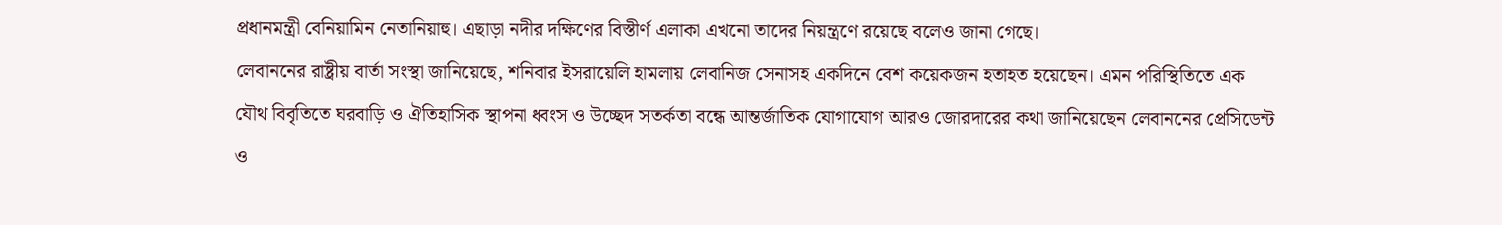প্রধানমন্ত্রী বেনিয়ামিন নেতানিয়াহু। এছাড়া নদীর দক্ষিণের বিস্তীর্ণ এলাকা এখনো তাদের নিয়ন্ত্রণে রয়েছে বলেও জানা গেছে।
লেবাননের রাষ্ট্রীয় বার্তা সংস্থা জানিয়েছে, শনিবার ইসরায়েলি হামলায় লেবানিজ সেনাসহ একদিনে বেশ কয়েকজন হতাহত হয়েছেন। এমন পরিস্থিতিতে এক যৌথ বিবৃতিতে ঘরবাড়ি ও ঐতিহাসিক স্থাপনা ধ্বংস ও উচ্ছেদ সতর্কতা বন্ধে আন্তর্জাতিক যোগাযোগ আরও জোরদারের কথা জানিয়েছেন লেবাননের প্রেসিডেন্ট ও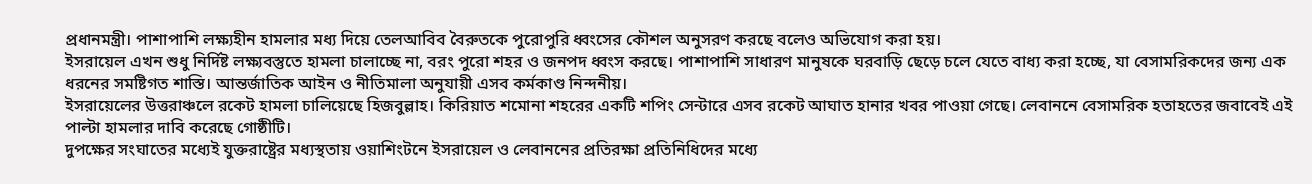প্রধানমন্ত্রী। পাশাপাশি লক্ষ্যহীন হামলার মধ্য দিয়ে তেলআবিব বৈরুতকে পুরোপুরি ধ্বংসের কৌশল অনুসরণ করছে বলেও অভিযোগ করা হয়।
ইসরায়েল এখন শুধু নির্দিষ্ট লক্ষ্যবস্তুতে হামলা চালাচ্ছে না, বরং পুরো শহর ও জনপদ ধ্বংস করছে। পাশাপাশি সাধারণ মানুষকে ঘরবাড়ি ছেড়ে চলে যেতে বাধ্য করা হচ্ছে, যা বেসামরিকদের জন্য এক ধরনের সমষ্টিগত শাস্তি। আন্তর্জাতিক আইন ও নীতিমালা অনুযায়ী এসব কর্মকাণ্ড নিন্দনীয়।
ইসরায়েলের উত্তরাঞ্চলে রকেট হামলা চালিয়েছে হিজবুল্লাহ। কিরিয়াত শমোনা শহরের একটি শপিং সেন্টারে এসব রকেট আঘাত হানার খবর পাওয়া গেছে। লেবাননে বেসামরিক হতাহতের জবাবেই এই পাল্টা হামলার দাবি করেছে গোষ্ঠীটি।
দুপক্ষের সংঘাতের মধ্যেই যুক্তরাষ্ট্রের মধ্যস্থতায় ওয়াশিংটনে ইসরায়েল ও লেবাননের প্রতিরক্ষা প্রতিনিধিদের মধ্যে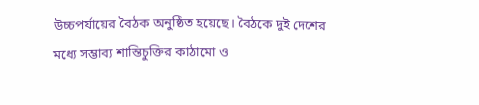উচ্চপর্যায়ের বৈঠক অনুষ্ঠিত হয়েছে। বৈঠকে দুই দেশের মধ্যে সম্ভাব্য শান্তিচুক্তির কাঠামো ও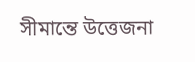সীমান্তে উত্তেজনা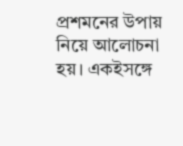প্রশমনের উপায় নিয়ে আলোচনা হয়। একইসঙ্গে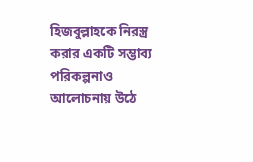হিজবুল্লাহকে নিরস্ত্র করার একটি সম্ভাব্য পরিকল্পনাও আলোচনায় উঠে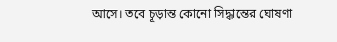আসে। তবে চূড়ান্ত কোনো সিদ্ধান্তের ঘোষণা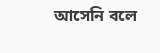আসেনি বলে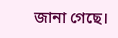জানা গেছে।